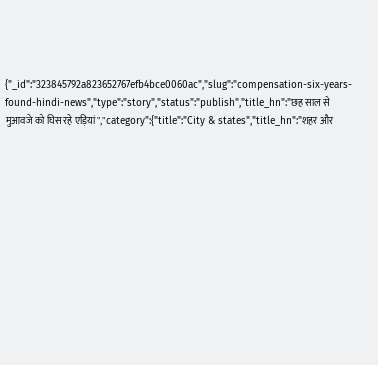{"_id":"323845792a823652767efb4bce0060ac","slug":"compensation-six-years-found-hindi-news","type":"story","status":"publish","title_hn":"छह साल से मुआवजे को घिस रहे एड़ियां","category":{"title":"City & states","title_hn":"शहर और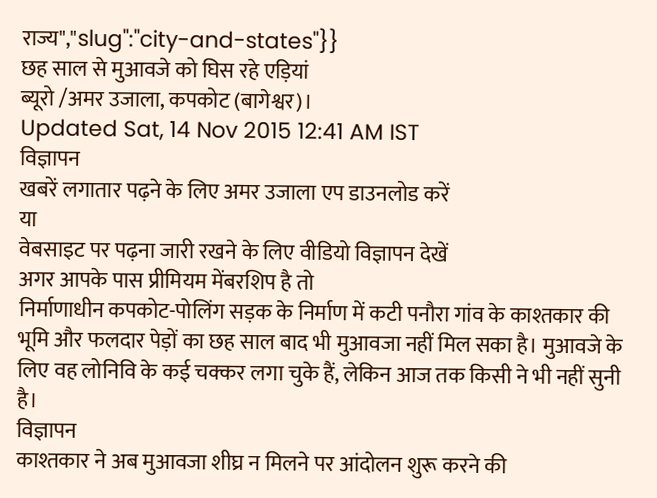राज्य","slug":"city-and-states"}}
छह साल से मुआवजे को घिस रहे एड़ियां
ब्यूरो /अमर उजाला, कपकोट (बागेश्वर)।
Updated Sat, 14 Nov 2015 12:41 AM IST
विज्ञापन
खबरें लगातार पढ़ने के लिए अमर उजाला एप डाउनलोड करें
या
वेबसाइट पर पढ़ना जारी रखने के लिए वीडियो विज्ञापन देखें
अगर आपके पास प्रीमियम मेंबरशिप है तो
निर्माणाधीन कपकोट-पोलिंग सड़क के निर्माण में कटी पनौरा गांव के काश्तकार की भूमि और फलदार पेड़ों का छह साल बाद भी मुआवजा नहीं मिल सका है। मुआवजे के लिए वह लोनिवि के कई चक्कर लगा चुके हैं, लेकिन आज तक किसी ने भी नहीं सुनी है।
विज्ञापन
काश्तकार ने अब मुआवजा शीघ्र न मिलने पर आंदोलन शुरू करने की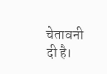चेतावनी दी है।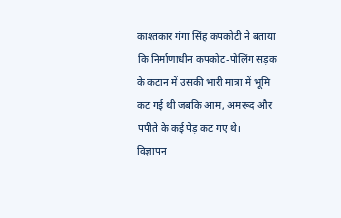काश्तकार गंगा सिंह कपकोटी ने बताया कि निर्माणाधीन कपकोट-पोलिंग सड़क के कटान में उसकी भारी मात्रा में भूमि कट गई थी जबकि आम, अमरूद और पपीते के कई पेड़ कट गए थे।
विज्ञापन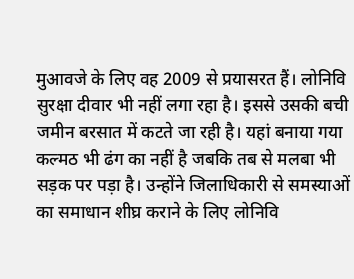मुआवजे के लिए वह 2009 से प्रयासरत हैं। लोनिवि सुरक्षा दीवार भी नहीं लगा रहा है। इससे उसकी बची जमीन बरसात में कटते जा रही है। यहां बनाया गया कल्मठ भी ढंग का नहीं है जबकि तब से मलबा भी सड़क पर पड़ा है। उन्होंने जिलाधिकारी से समस्याओं का समाधान शीघ्र कराने के लिए लोनिवि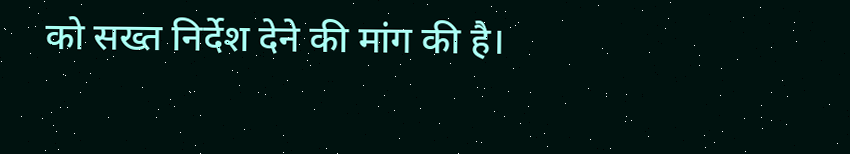को सख्त निर्देश देने की मांग की है।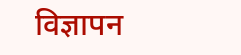विज्ञापन